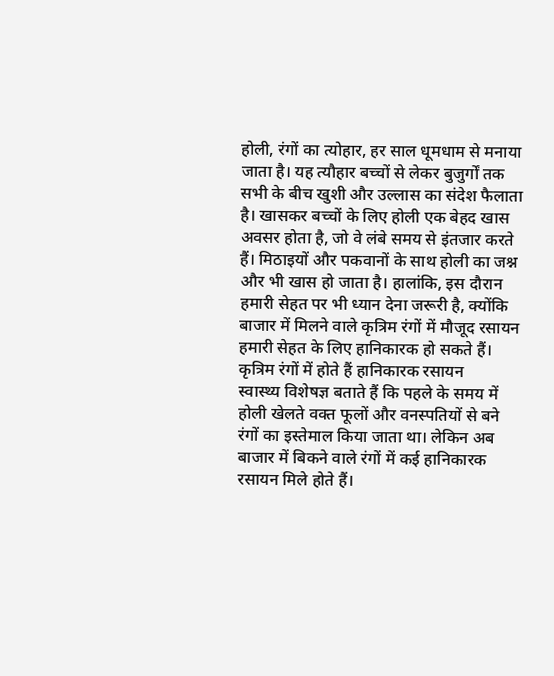होली, रंगों का त्योहार, हर साल धूमधाम से मनाया जाता है। यह त्यौहार बच्चों से लेकर बुजुर्गों तक सभी के बीच खुशी और उल्लास का संदेश फैलाता है। खासकर बच्चों के लिए होली एक बेहद खास अवसर होता है, जो वे लंबे समय से इंतजार करते हैं। मिठाइयों और पकवानों के साथ होली का जश्न और भी खास हो जाता है। हालांकि, इस दौरान हमारी सेहत पर भी ध्यान देना जरूरी है, क्योंकि बाजार में मिलने वाले कृत्रिम रंगों में मौजूद रसायन हमारी सेहत के लिए हानिकारक हो सकते हैं।
कृत्रिम रंगों में होते हैं हानिकारक रसायन
स्वास्थ्य विशेषज्ञ बताते हैं कि पहले के समय में होली खेलते वक्त फूलों और वनस्पतियों से बने रंगों का इस्तेमाल किया जाता था। लेकिन अब बाजार में बिकने वाले रंगों में कई हानिकारक रसायन मिले होते हैं।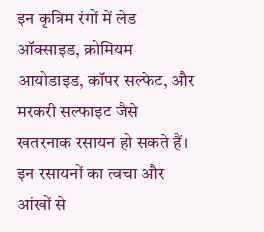इन कृत्रिम रंगों में लेड ऑक्साइड, क्रोमियम आयोडाइड, कॉपर सल्फेट, और मरकरी सल्फाइट जैसे खतरनाक रसायन हो सकते हैं। इन रसायनों का त्वचा और आंखों से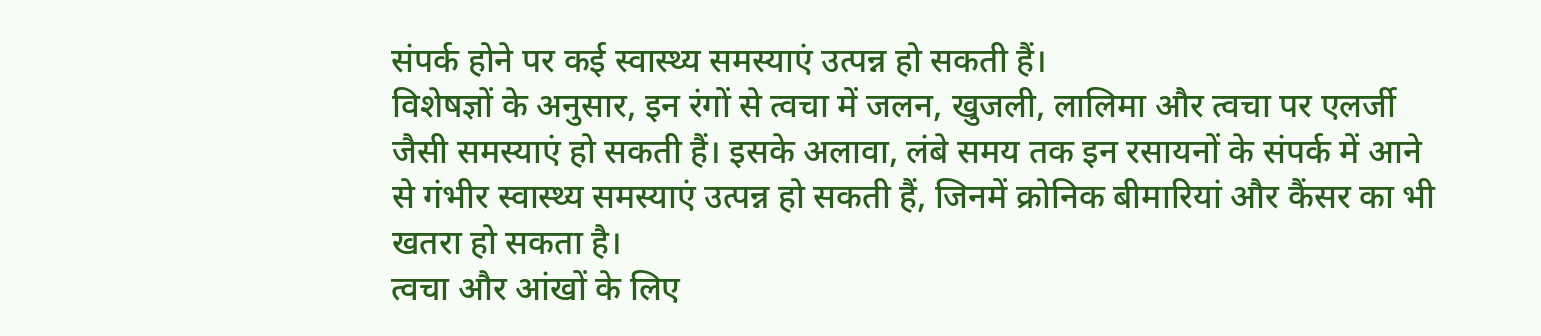संपर्क होने पर कई स्वास्थ्य समस्याएं उत्पन्न हो सकती हैं।
विशेषज्ञों के अनुसार, इन रंगों से त्वचा में जलन, खुजली, लालिमा और त्वचा पर एलर्जी जैसी समस्याएं हो सकती हैं। इसके अलावा, लंबे समय तक इन रसायनों के संपर्क में आने से गंभीर स्वास्थ्य समस्याएं उत्पन्न हो सकती हैं, जिनमें क्रोनिक बीमारियां और कैंसर का भी खतरा हो सकता है।
त्वचा और आंखों के लिए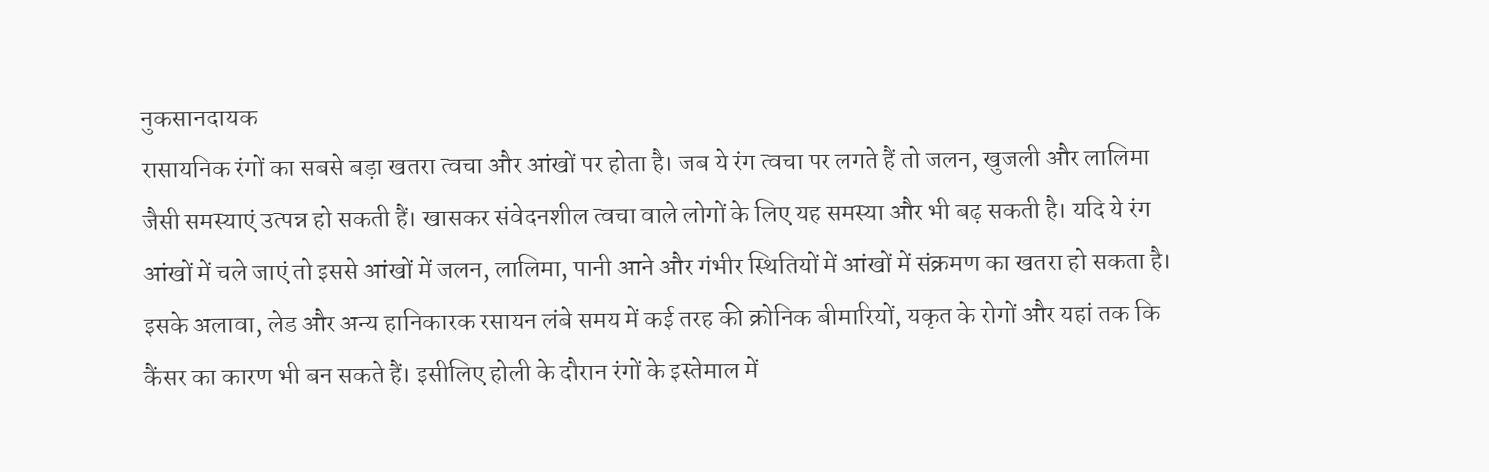नुकसानदायक
रासायनिक रंगों का सबसे बड़ा खतरा त्वचा और आंखों पर होता है। जब ये रंग त्वचा पर लगते हैं तो जलन, खुजली और लालिमा जैसी समस्याएं उत्पन्न हो सकती हैं। खासकर संवेदनशील त्वचा वाले लोगों के लिए यह समस्या और भी बढ़ सकती है। यदि ये रंग आंखों में चले जाएं तो इससे आंखों में जलन, लालिमा, पानी आने और गंभीर स्थितियों में आंखों में संक्रमण का खतरा हो सकता है।
इसके अलावा, लेड और अन्य हानिकारक रसायन लंबे समय में कई तरह की क्रोनिक बीमारियों, यकृत के रोगों और यहां तक कि कैंसर का कारण भी बन सकते हैं। इसीलिए होली के दौरान रंगों के इस्तेमाल में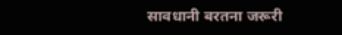सावधानी बरतना जरूरी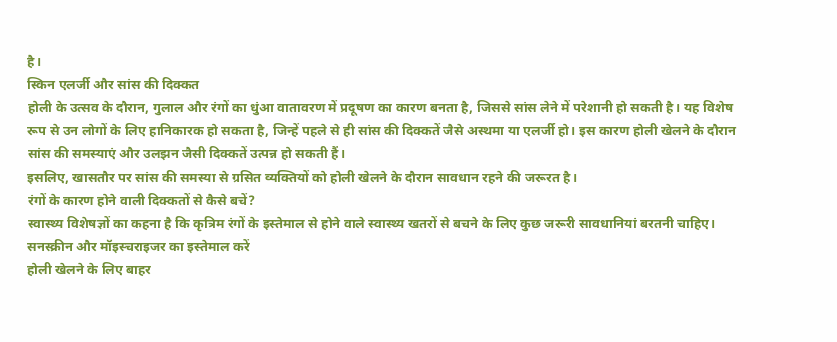है।
स्किन एलर्जी और सांस की दिक्कत
होली के उत्सव के दौरान, गुलाल और रंगों का धुंआ वातावरण में प्रदूषण का कारण बनता है, जिससे सांस लेने में परेशानी हो सकती है। यह विशेष रूप से उन लोगों के लिए हानिकारक हो सकता है, जिन्हें पहले से ही सांस की दिक्कतें जैसे अस्थमा या एलर्जी हो। इस कारण होली खेलने के दौरान सांस की समस्याएं और उलझन जैसी दिक्कतें उत्पन्न हो सकती हैं।
इसलिए, खासतौर पर सांस की समस्या से ग्रसित व्यक्तियों को होली खेलने के दौरान सावधान रहने की जरूरत है।
रंगों के कारण होने वाली दिक्कतों से कैसे बचें?
स्वास्थ्य विशेषज्ञों का कहना है कि कृत्रिम रंगों के इस्तेमाल से होने वाले स्वास्थ्य खतरों से बचने के लिए कुछ जरूरी सावधानियां बरतनी चाहिए।
सनस्क्रीन और मॉइस्चराइजर का इस्तेमाल करें
होली खेलने के लिए बाहर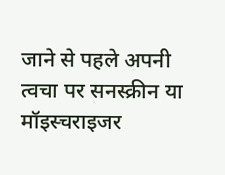जाने से पहले अपनी त्वचा पर सनस्क्रीन या मॉइस्चराइजर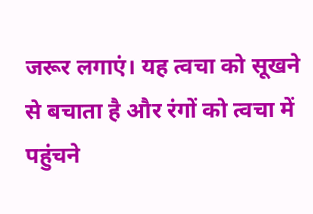जरूर लगाएं। यह त्वचा को सूखने से बचाता है और रंगों को त्वचा में पहुंचने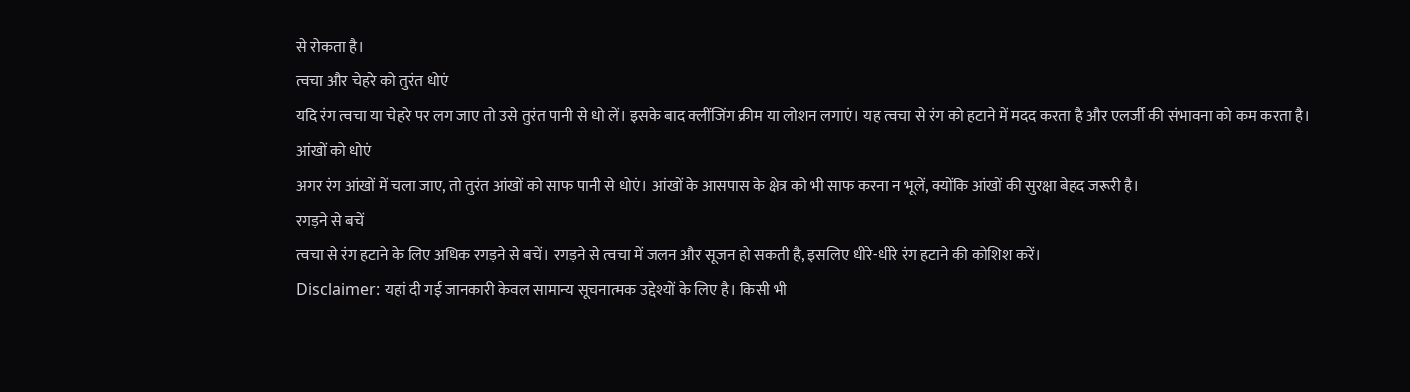से रोकता है।
त्वचा और चेहरे को तुरंत धोएं
यदि रंग त्वचा या चेहरे पर लग जाए तो उसे तुरंत पानी से धो लें। इसके बाद क्लींजिंग क्रीम या लोशन लगाएं। यह त्वचा से रंग को हटाने में मदद करता है और एलर्जी की संभावना को कम करता है।
आंखों को धोएं
अगर रंग आंखों में चला जाए, तो तुरंत आंखों को साफ पानी से धोएं। आंखों के आसपास के क्षेत्र को भी साफ करना न भूलें, क्योंकि आंखों की सुरक्षा बेहद जरूरी है।
रगड़ने से बचें
त्वचा से रंग हटाने के लिए अधिक रगड़ने से बचें। रगड़ने से त्वचा में जलन और सूजन हो सकती है, इसलिए धीरे-धीरे रंग हटाने की कोशिश करें।
Disclaimer: यहां दी गई जानकारी केवल सामान्य सूचनात्मक उद्देश्यों के लिए है। किसी भी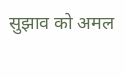सुझाव को अमल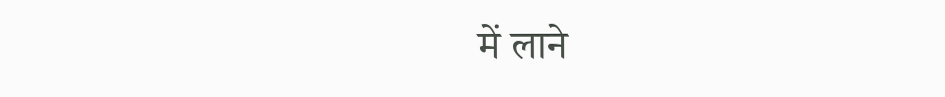में लाने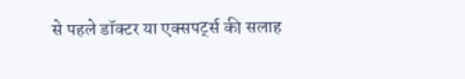से पहले डॉक्टर या एक्सपर्ट्स की सलाह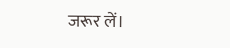जरूर लें।